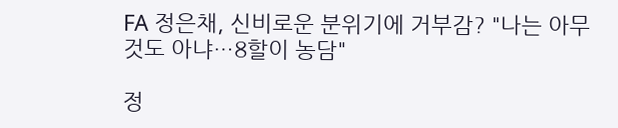FA 정은채, 신비로운 분위기에 거부감? "나는 아무것도 아냐…8할이 농담"

정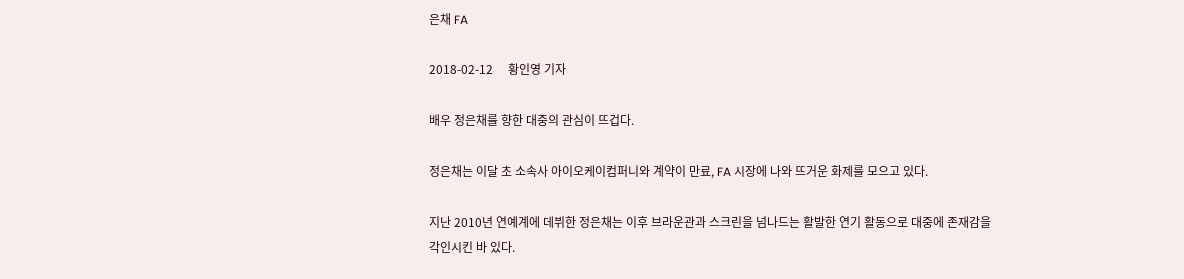은채 FA

2018-02-12     황인영 기자

배우 정은채를 향한 대중의 관심이 뜨겁다.

정은채는 이달 초 소속사 아이오케이컴퍼니와 계약이 만료, FA 시장에 나와 뜨거운 화제를 모으고 있다.

지난 2010년 연예계에 데뷔한 정은채는 이후 브라운관과 스크린을 넘나드는 활발한 연기 활동으로 대중에 존재감을 각인시킨 바 있다.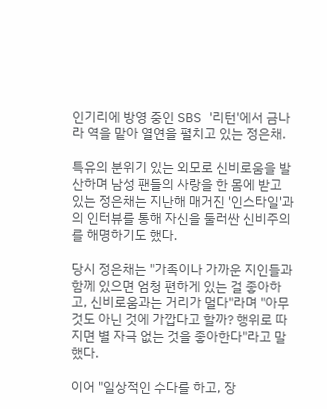인기리에 방영 중인 SBS '리턴'에서 금나라 역을 맡아 열연을 펼치고 있는 정은채.

특유의 분위기 있는 외모로 신비로움을 발산하며 남성 팬들의 사랑을 한 몸에 받고 있는 정은채는 지난해 매거진 '인스타일'과의 인터뷰를 통해 자신을 둘러싼 신비주의를 해명하기도 했다.

당시 정은채는 "가족이나 가까운 지인들과 함께 있으면 엄청 편하게 있는 걸 좋아하고, 신비로움과는 거리가 멀다"라며 "아무것도 아닌 것에 가깝다고 할까? 행위로 따지면 별 자극 없는 것을 좋아한다"라고 말했다.

이어 "일상적인 수다를 하고, 장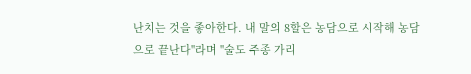난치는 것을 좋아한다. 내 말의 8할은 농담으로 시작해 농담으로 끝난다"라며 "술도 주종 가리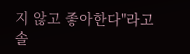지 않고 좋아한다"라고 솔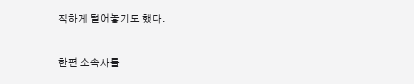직하게 털어놓기도 했다.

한편 소속사를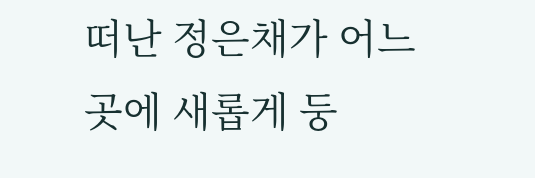떠난 정은채가 어느 곳에 새롭게 둥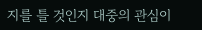지를 틀 것인지 대중의 관심이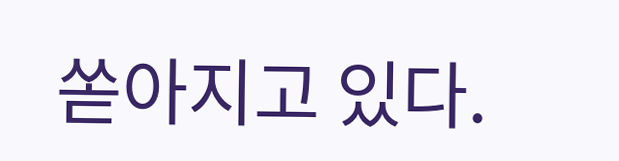쏟아지고 있다.